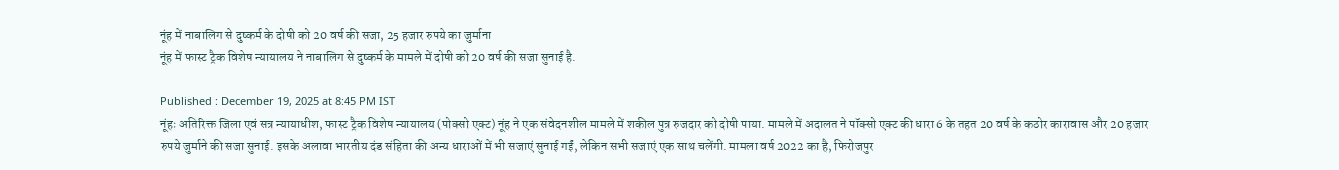नूंह में नाबालिग से दुष्कर्म के दोषी को 20 वर्ष की सजा, 25 हजार रुपये का जुर्माना
नूंह में फास्ट ट्रैक विशेष न्यायालय ने नाबालिग से दुष्कर्म के मामले में दोषी को 20 वर्ष की सजा सुनाई है.

Published : December 19, 2025 at 8:45 PM IST
नूंहः अतिरिक्त जिला एवं सत्र न्यायाधीश, फास्ट ट्रैक विशेष न्यायालय (पोक्सो एक्ट) नूंह ने एक संवेदनशील मामले में शकील पुत्र रुजदार को दोषी पाया. मामले में अदालत ने पॉक्सो एक्ट की धारा 6 के तहत 20 वर्ष के कठोर कारावास और 20 हजार रुपये जुर्माने की सजा सुनाई. इसके अलावा भारतीय दंड संहिता की अन्य धाराओं में भी सजाएं सुनाई गईं, लेकिन सभी सजाएं एक साथ चलेंगी. मामला वर्ष 2022 का है, फिरोजपुर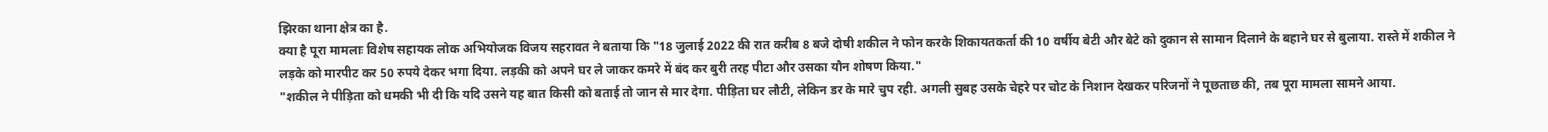झिरका थाना क्षेत्र का है.
क्या है पूरा मामलाः विशेष सहायक लोक अभियोजक विजय सहरावत ने बताया कि "18 जुलाई 2022 की रात करीब 8 बजे दोषी शकील ने फोन करके शिकायतकर्ता की 10 वर्षीय बेटी और बेटे को दुकान से सामान दिलाने के बहाने घर से बुलाया. रास्ते में शकील ने लड़के को मारपीट कर 50 रुपये देकर भगा दिया. लड़की को अपने घर ले जाकर कमरे में बंद कर बुरी तरह पीटा और उसका यौन शोषण किया."
"शकील ने पीड़िता को धमकी भी दी कि यदि उसने यह बात किसी को बताई तो जान से मार देगा. पीड़िता घर लौटी, लेकिन डर के मारे चुप रही. अगली सुबह उसके चेहरे पर चोट के निशान देखकर परिजनों ने पूछताछ की, तब पूरा मामला सामने आया.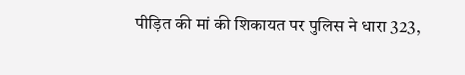पीड़ित की मां की शिकायत पर पुलिस ने धारा 323,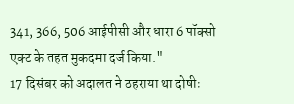341, 366, 506 आईपीसी और धारा 6 पॉक्सो एक्ट के तहत मुकदमा दर्ज किया."
17 दिसंबर को अदालत ने ठहराया था दोषीः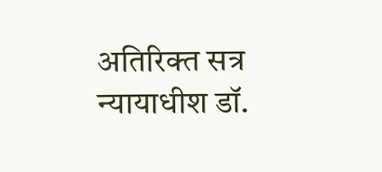अतिरिक्त सत्र न्यायाधीश डॉ.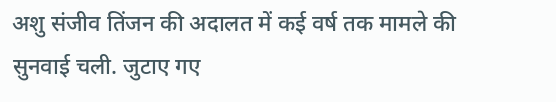अशु संजीव तिंजन की अदालत में कई वर्ष तक मामले की सुनवाई चली. जुटाए गए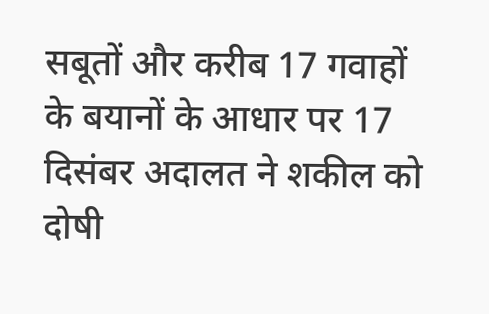सबूतों और करीब 17 गवाहों के बयानों के आधार पर 17 दिसंबर अदालत ने शकील को दोषी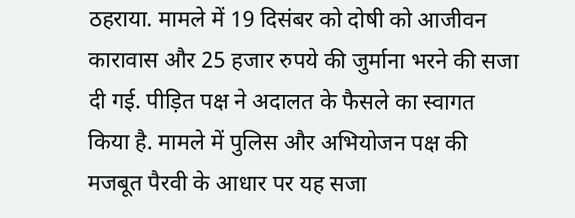ठहराया. मामले में 19 दिसंबर को दोषी को आजीवन कारावास और 25 हजार रुपये की जुर्माना भरने की सजा दी गई. पीड़ित पक्ष ने अदालत के फैसले का स्वागत किया है. मामले में पुलिस और अभियोजन पक्ष की मजबूत पैरवी के आधार पर यह सजा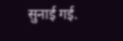सुनाई गई.